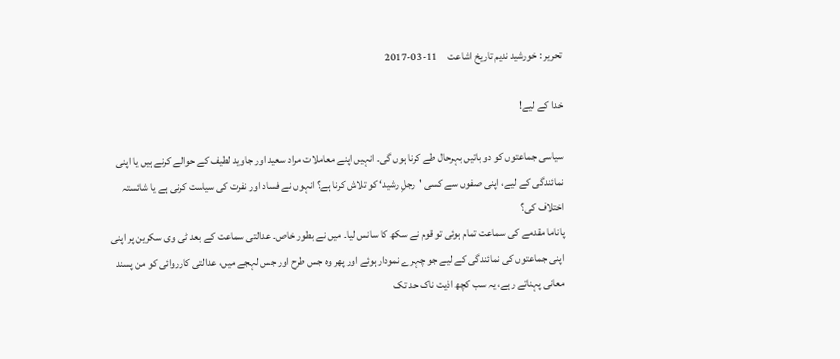تحریر : خورشید ندیم تاریخ اشاعت     11-03-2017

خدا کے لیے!

سیاسی جماعتوں کو دو باتیں بہرحال طے کرنا ہوں گی۔ انہیں اپنے معاملات مراد سعید اور جاوید لطیف کے حوالے کرنے ہیں یا اپنی نمائندگی کے لیے، اپنی صفوں سے کسی 'رجلِ رشید‘ کو تلاش کرنا ہے؟ انہوں نے فساد اور نفرت کی سیاست کرنی ہے یا شائستہ اختلاف کی؟
پاناما مقدمے کی سماعت تمام ہوئی تو قوم نے سکھ کا سانس لیا۔ میں نے بطور خاص۔ عدالتی سماعت کے بعد ٹی وی سکرین پر اپنی اپنی جماعتوں کی نمائندگی کے لیے جو چہرے نمودار ہوئے اور پھر وہ جس طرح اور جس لہجے میں، عدالتی کارروائی کو من پسند معانی پہناتے رہے، یہ سب کچھ اذیت ناک حد تک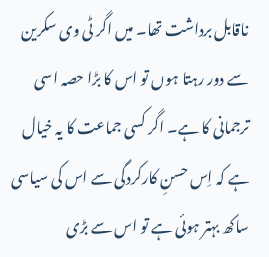ناقابل برداشت تھا۔ میں اگر ٹی وی سکرین سے دور رہتا ہوں تو اس کا بڑا حصہ اسی ترجمانی کا ہے۔ اگر کسی جماعت کا یہ خیال ہے کہ اِس حسنِ کارکردگی سے اس کی سیاسی ساکھ بہتر ہوئی ہے تو اس سے بڑی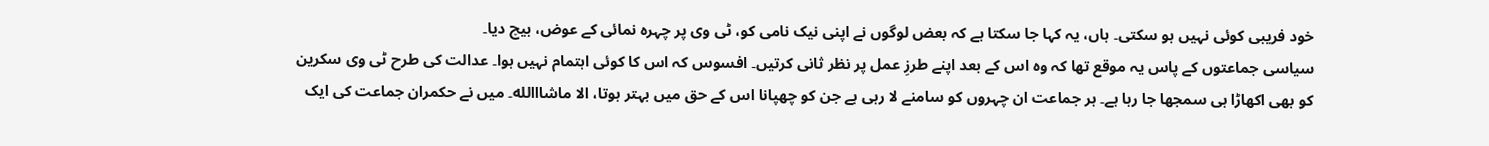خود فریبی کوئی نہیں ہو سکتی۔ ہاں، یہ کہا جا سکتا ہے کہ بعض لوگوں نے اپنی نیک نامی کو، ٹی وی پر چہرہ نمائی کے عوض، بیچ دیا۔
سیاسی جماعتوں کے پاس یہ موقع تھا کہ وہ اس کے بعد اپنے طرزِ عمل پر نظر ثانی کرتیں۔ افسوس کہ اس کا کوئی اہتمام نہیں ہوا۔ عدالت کی طرح ٹی وی سکرین کو بھی اکھاڑا ہی سمجھا جا رہا ہے۔ ہر جماعت ان چہروں کو سامنے لا رہی ہے جن کو چھپانا اس کے حق میں بہتر ہوتا، الا ماشااالله۔ میں نے حکمران جماعت کی ایک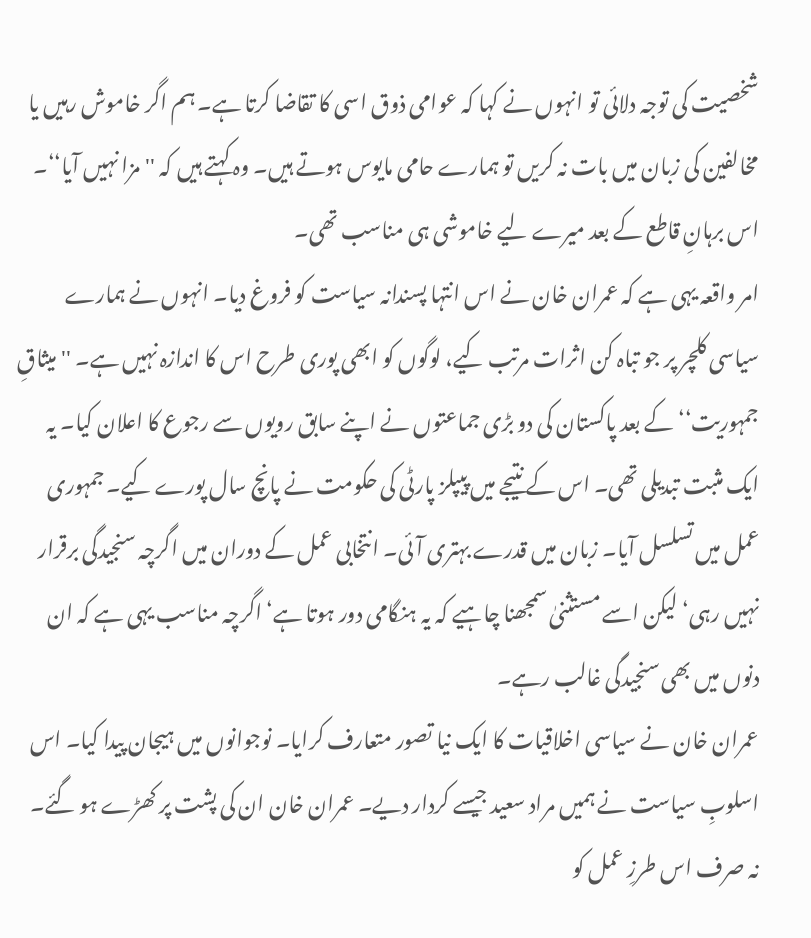شخصیت کی توجہ دلائی تو انہوں نے کہا کہ عوامی ذوق اسی کا تقاضا کرتا ہے۔ ہم اگر خاموش رہیں یا مخالفین کی زبان میں بات نہ کریں تو ہمارے حامی مایوس ہوتے ہیں۔ وہ کہتے ہیں کہ ''مزا نہیں آیا‘‘۔ اس برہانِ قاطع کے بعد میرے لیے خاموشی ہی مناسب تھی۔
امر واقعہ یہی ہے کہ عمران خان نے اس انتہا پسندانہ سیاست کو فروغ دیا۔ انہوں نے ہمارے سیاسی کلچر پر جو تباہ کن اثرات مرتب کیے، لوگوں کو ابھی پوری طرح اس کا اندازہ نہیں ہے۔ ''میثاقِ جمہوریت‘‘ کے بعد پاکستان کی دو بڑی جماعتوں نے اپنے سابق رویوں سے رجوع کا اعلان کیا۔ یہ ایک مثبت تبدیلی تھی۔ اس کے نتیجے میں پیپلز پارٹی کی حکومت نے پانچ سال پورے کیے۔ جمہوری عمل میں تسلسل آیا۔ زبان میں قدرے بہتری آئی۔ انتخابی عمل کے دوران میں اگرچہ سنجیدگی برقرار نہیں رہی‘ لیکن اسے مستثنیٰ سمجھنا چاہیے کہ یہ ہنگامی دور ہوتا ہے‘ اگرچہ مناسب یہی ہے کہ ان دنوں میں بھی سنجیدگی غالب رہے۔
عمران خان نے سیاسی اخلاقیات کا ایک نیا تصور متعارف کرایا۔ نوجوانوں میں ہیجان پیدا کیا۔ اس اسلوبِ سیاست نے ہمیں مراد سعید جیسے کردار دیے۔ عمران خان ان کی پشت پر کھڑے ہو گئے۔ نہ صرف اس طرزِ عمل کو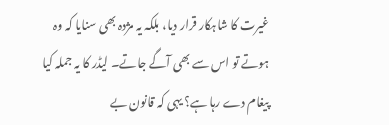غیرت کا شاہکار قرار دیا، بلکہ یہ مژدہ بھی سنایا کہ وہ ہوتے تو اس سے بھی آگے جاتے۔ لیڈر کا یہ جملہ کیا پیغام دے رہا ہے؟ یہی کہ قانون بے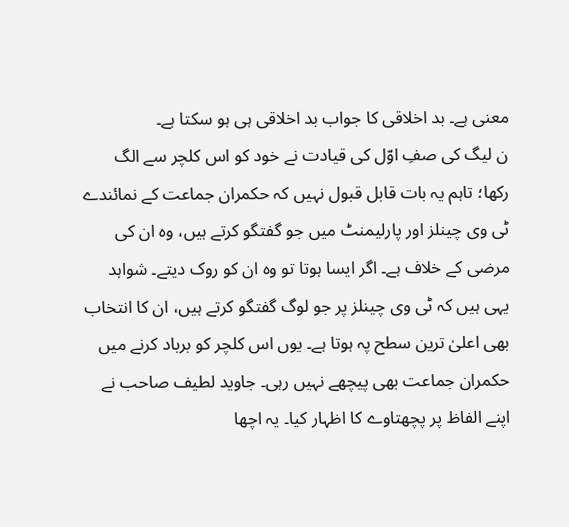معنی ہے۔ بد اخلاقی کا جواب بد اخلاقی ہی ہو سکتا ہے۔
ن لیگ کی صفِ اوّل کی قیادت نے خود کو اس کلچر سے الگ رکھا؛ تاہم یہ بات قابل قبول نہیں کہ حکمران جماعت کے نمائندے ٹی وی چینلز اور پارلیمنٹ میں جو گفتگو کرتے ہیں، وہ ان کی مرضی کے خلاف ہے۔ اگر ایسا ہوتا تو وہ ان کو روک دیتے۔ شواہد یہی ہیں کہ ٹی وی چینلز پر جو لوگ گفتگو کرتے ہیں، ان کا انتخاب بھی اعلیٰ ترین سطح پہ ہوتا ہے۔ یوں اس کلچر کو برباد کرنے میں حکمران جماعت بھی پیچھے نہیں رہی۔ جاوید لطیف صاحب نے اپنے الفاظ پر پچھتاوے کا اظہار کیا۔ یہ اچھا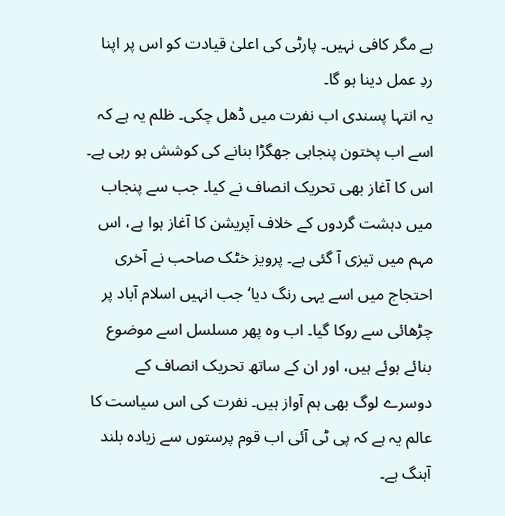ہے مگر کافی نہیں۔ پارٹی کی اعلیٰ قیادت کو اس پر اپنا ردِ عمل دینا ہو گا۔
یہ انتہا پسندی اب نفرت میں ڈھل چکی۔ ظلم یہ ہے کہ اسے اب پختون پنجابی جھگڑا بنانے کی کوشش ہو رہی ہے۔ اس کا آغاز بھی تحریک انصاف نے کیا۔ جب سے پنجاب میں دہشت گردوں کے خلاف آپریشن کا آغاز ہوا ہے، اس مہم میں تیزی آ گئی ہے۔ پرویز خٹک صاحب نے آخری احتجاج میں اسے یہی رنگ دیا‘ جب انہیں اسلام آباد پر چڑھائی سے روکا گیا۔ اب وہ پھر مسلسل اسے موضوع بنائے ہوئے ہیں، اور ان کے ساتھ تحریک انصاف کے دوسرے لوگ بھی ہم آواز ہیں۔ نفرت کی اس سیاست کا عالم یہ ہے کہ پی ٹی آئی اب قوم پرستوں سے زیادہ بلند آہنگ ہے۔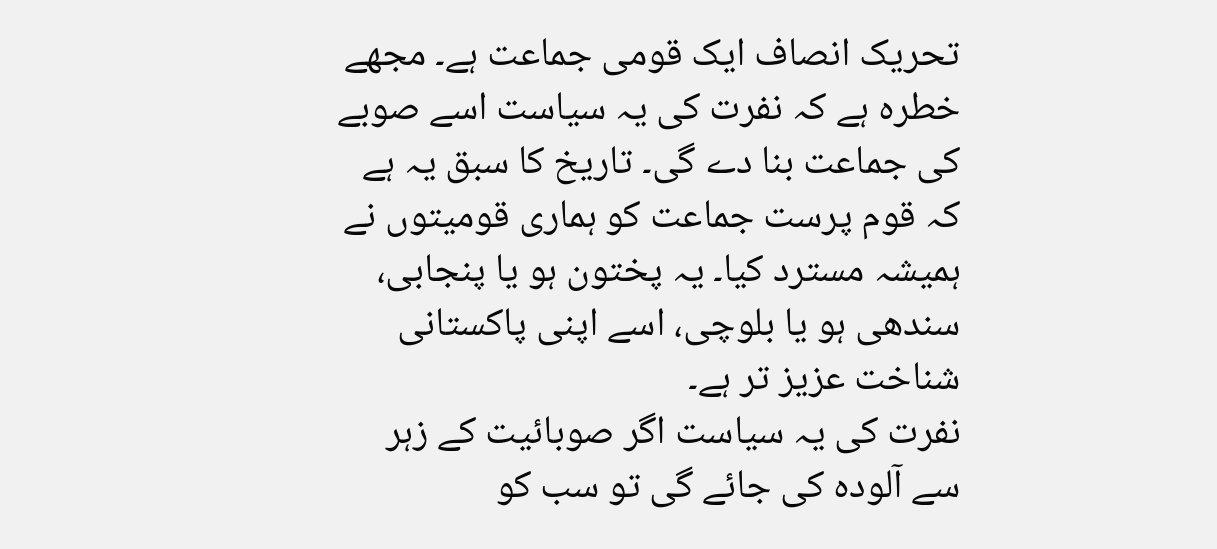تحریک انصاف ایک قومی جماعت ہے۔ مجھے خطرہ ہے کہ نفرت کی یہ سیاست اسے صوبے کی جماعت بنا دے گی۔ تاریخ کا سبق یہ ہے کہ قوم پرست جماعت کو ہماری قومیتوں نے ہمیشہ مسترد کیا۔ یہ پختون ہو یا پنجابی، سندھی ہو یا بلوچی، اسے اپنی پاکستانی شناخت عزیز تر ہے۔
نفرت کی یہ سیاست اگر صوبائیت کے زہر سے آلودہ کی جائے گی تو سب کو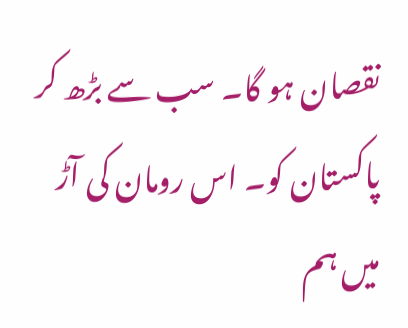نقصان ہو گا۔ سب سے بڑھ کر پاکستان کو۔ اس رومان کی آڑ میں ہم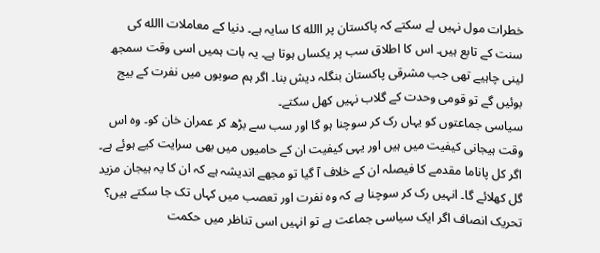خطرات مول نہیں لے سکتے کہ پاکستان پر االله کا سایہ ہے۔ دنیا کے معاملات االله کی سنت کے تابع ہیں۔ اس کا اطلاق سب پر یکساں ہوتا ہے۔ یہ بات ہمیں اسی وقت سمجھ لینی چاہیے تھی جب مشرقی پاکستان بنگلہ دیش بنا۔ اگر ہم صوبوں میں نفرت کے بیج بوئیں گے تو قومی وحدت کے گلاب نہیں کھل سکتے۔
سیاسی جماعتوں کو یہاں رک کر سوچنا ہو گا اور سب سے بڑھ کر عمران خان کو۔ وہ اس وقت ہیجانی کیفیت میں ہیں اور یہی کیفیت ان کے حامیوں میں بھی سرایت کیے ہوئے ہے۔ اگر کل پاناما مقدمے کا فیصلہ ان کے خلاف آ گیا تو مجھے اندیشہ ہے کہ ان کا یہ ہیجان مزید گل کھلائے گا۔ انہیں رک کر سوچنا ہے کہ وہ نفرت اور تعصب میں کہاں تک جا سکتے ہیں؟ تحریک انصاف اگر ایک سیاسی جماعت ہے تو انہیں اسی تناظر میں حکمت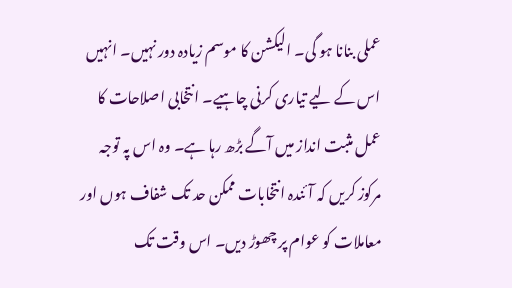عملی بنانا ہو گی۔ الیکشن کا موسم زیادہ دور نہیں۔ انہیں اس کے لیے تیاری کرنی چاہیے۔ انتخابی اصلاحات کا
عمل مثبت انداز میں آگے بڑھ رہا ہے۔ وہ اس پہ توجہ مرکوز کریں کہ آئندہ انتخابات ممکن حد تک شفاف ہوں اور معاملات کو عوام پر چھوڑ دیں۔ اس وقت تک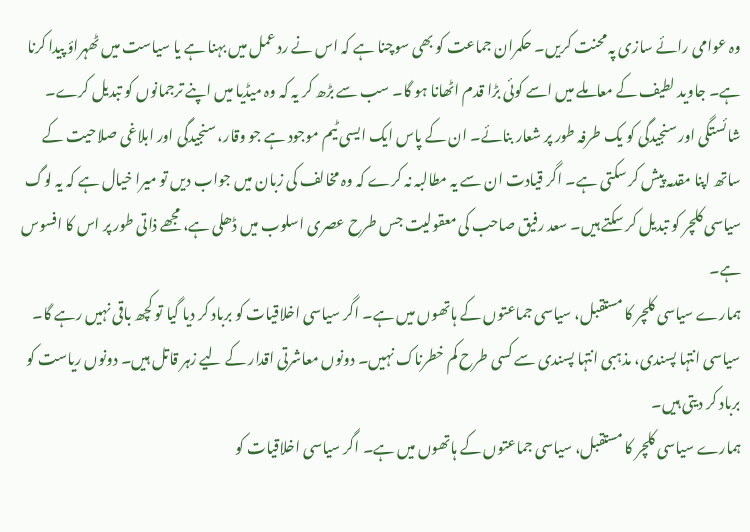وہ عوامی رائے سازی پہ محنت کریں۔ حکمران جماعت کو بھی سوچنا ہے کہ اس نے رد عمل میں بہنا ہے یا سیاست میں ٹھہراؤ پیدا کرنا ہے۔ جاوید لطیف کے معاملے میں اسے کوئی بڑا قدم اٹھانا ہو گا۔ سب سے بڑھ کر یہ کہ وہ میڈیا میں اپنے ترجمانوں کو تبدیل کرے۔ شائستگی اور سنجیدگی کو یک طرفہ طور پر شعار بنائے۔ ان کے پاس ایک ایسی ٹیم موجود ہے جو وقار، سنجیدگی اور ابلاغی صلاحیت کے ساتھ اپنا مقدمہ پیش کر سکتی ہے۔ اگر قیادت ان سے یہ مطالبہ نہ کرے کہ وہ مخالف کی زبان میں جواب دیں تو میرا خیال ہے کہ یہ لوگ سیاسی کلچر کو تبدیل کر سکتے ہیں۔ سعد رفیق صاحب کی معقولیت جس طرح عصری اسلوب میں ڈھلی ہے، مجھے ذاتی طور پر اس کا افسوس ہے۔
ہمارے سیاسی کلچر کا مستقبل، سیاسی جماعتوں کے ہاتھوں میں ہے۔ اگر سیاسی اخلاقیات کو برباد کر دیا گیا تو کچھ باقی نہیں رہے گا۔ سیاسی انتہا پسندی، مذہبی انتہا پسندی سے کسی طرح کم خطرناک نہیں۔ دونوں معاشرتی اقدار کے لیے زہر قاتل ہیں۔ دونوں ریاست کو برباد کر دیتی ہیں۔
ہمارے سیاسی کلچر کا مستقبل، سیاسی جماعتوں کے ہاتھوں میں ہے۔ اگر سیاسی اخلاقیات کو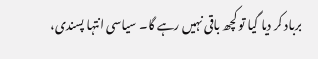برباد کر دیا گیا تو کچھ باقی نہیں رہے گا۔ سیاسی انتہا پسندی،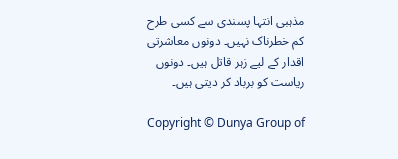مذہبی انتہا پسندی سے کسی طرح کم خطرناک نہیں۔ دونوں معاشرتی اقدار کے لیے زہر قاتل ہیں۔ دونوں ریاست کو برباد کر دیتی ہیں۔

Copyright © Dunya Group of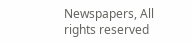Newspapers, All rights reserved